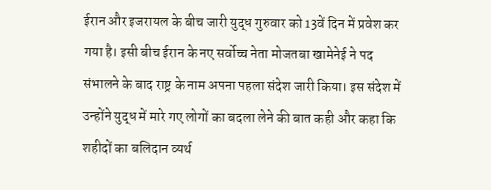ईरान और इजरायल के बीच जारी युद्ध गुरुवार को 13वें दिन में प्रवेश कर गया है। इसी बीच ईरान के नए सर्वोच्च नेता मोजतबा खामेनेई ने पद संभालने के बाद राष्ट्र के नाम अपना पहला संदेश जारी किया। इस संदेश में उन्होंने युद्ध में मारे गए लोगों का बदला लेने की बात कही और कहा कि शहीदों का बलिदान व्यर्थ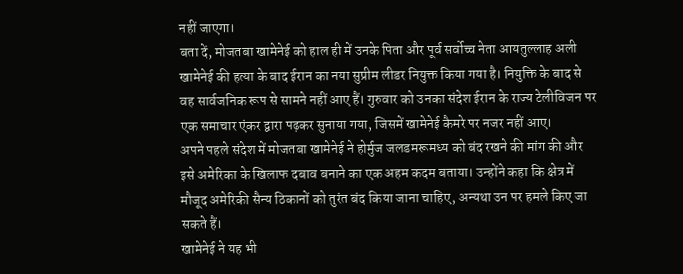नहीं जाएगा।
बता दें, मोजतबा खामेनेई को हाल ही में उनके पिता और पूर्व सर्वोच्च नेता आयतुल्लाह अली खामेनेई की हत्या के बाद ईरान का नया सुप्रीम लीडर नियुक्त किया गया है। नियुक्ति के बाद से वह सार्वजनिक रूप से सामने नहीं आए हैं। गुरुवार को उनका संदेश ईरान के राज्य टेलीविजन पर एक समाचार एंकर द्वारा पढ़कर सुनाया गया, जिसमें खामेनेई कैमरे पर नजर नहीं आए।
अपने पहले संदेश में मोजतबा खामेनेई ने होर्मुज जलडमरूमध्य को बंद रखने की मांग की और इसे अमेरिका के खिलाफ दबाव बनाने का एक अहम कदम बताया। उन्होंने कहा कि क्षेत्र में मौजूद अमेरिकी सैन्य ठिकानों को तुरंत बंद किया जाना चाहिए, अन्यथा उन पर हमले किए जा सकते हैं।
खामेनेई ने यह भी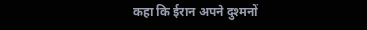कहा कि ईरान अपने दुश्मनों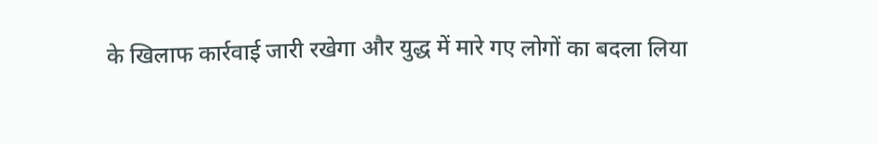के खिलाफ कार्रवाई जारी रखेगा और युद्ध में मारे गए लोगों का बदला लिया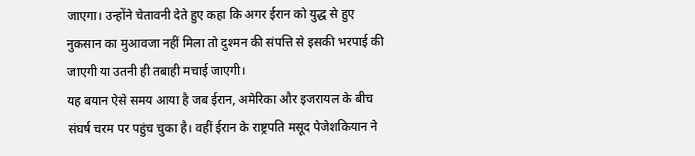जाएगा। उन्होंने चेतावनी देते हुए कहा कि अगर ईरान को युद्ध से हुए नुकसान का मुआवजा नहीं मिला तो दुश्मन की संपत्ति से इसकी भरपाई की जाएगी या उतनी ही तबाही मचाई जाएगी।
यह बयान ऐसे समय आया है जब ईरान, अमेरिका और इजरायल के बीच संघर्ष चरम पर पहुंच चुका है। वहीं ईरान के राष्ट्रपति मसूद पेजेशकियान ने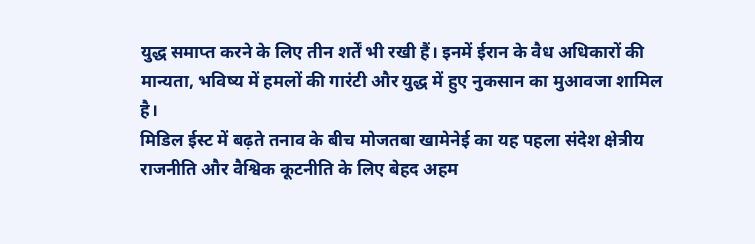युद्ध समाप्त करने के लिए तीन शर्तें भी रखी हैं। इनमें ईरान के वैध अधिकारों की मान्यता, भविष्य में हमलों की गारंटी और युद्ध में हुए नुकसान का मुआवजा शामिल है।
मिडिल ईस्ट में बढ़ते तनाव के बीच मोजतबा खामेनेई का यह पहला संदेश क्षेत्रीय राजनीति और वैश्विक कूटनीति के लिए बेहद अहम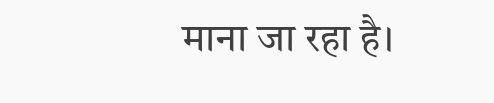माना जा रहा है।